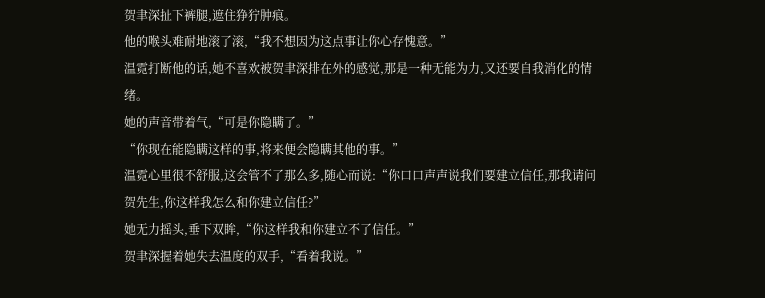贺聿深扯下裤腿,遮住狰狞肿痕。
他的喉头难耐地滚了滚,“我不想因为这点事让你心存愧意。”
温霓打断他的话,她不喜欢被贺聿深排在外的感觉,那是一种无能为力,又还要自我消化的情绪。
她的声音带着气,“可是你隐瞒了。”
“你现在能隐瞒这样的事,将来便会隐瞒其他的事。”
温霓心里很不舒服,这会管不了那么多,随心而说:“你口口声声说我们要建立信任,那我请问贺先生,你这样我怎么和你建立信任?”
她无力摇头,垂下双眸,“你这样我和你建立不了信任。”
贺聿深握着她失去温度的双手,“看着我说。”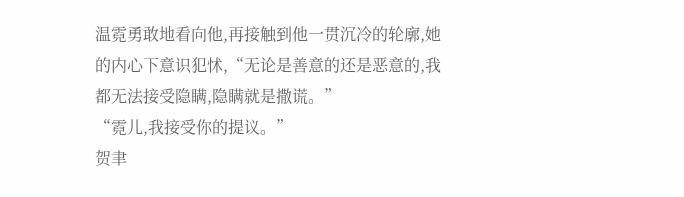温霓勇敢地看向他,再接触到他一贯沉冷的轮廓,她的内心下意识犯怵,“无论是善意的还是恶意的,我都无法接受隐瞒,隐瞒就是撒谎。”
“霓儿,我接受你的提议。”
贺聿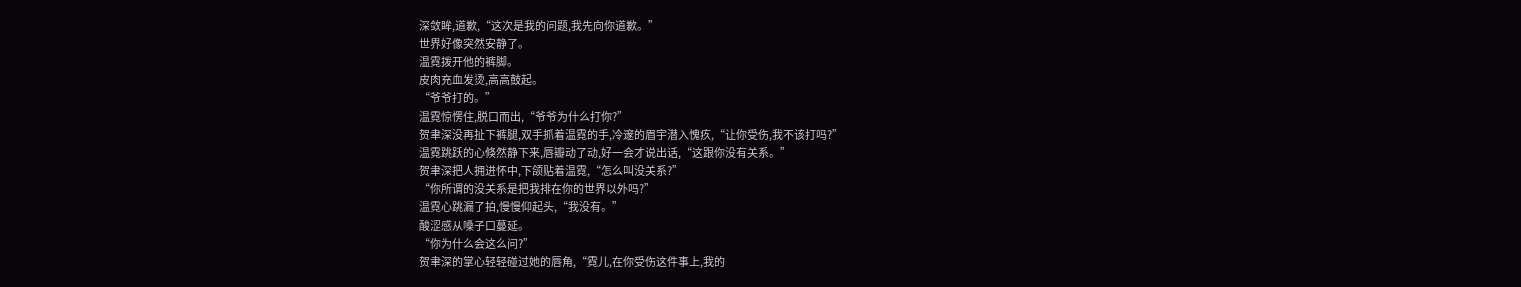深敛眸,道歉,“这次是我的问题,我先向你道歉。”
世界好像突然安静了。
温霓拨开他的裤脚。
皮肉充血发烫,高高鼓起。
“爷爷打的。”
温霓惊愣住,脱口而出,“爷爷为什么打你?”
贺聿深没再扯下裤腿,双手抓着温霓的手,冷邃的眉宇潜入愧疚,“让你受伤,我不该打吗?”
温霓跳跃的心倏然静下来,唇瓣动了动,好一会才说出话,“这跟你没有关系。”
贺聿深把人拥进怀中,下颌贴着温霓,“怎么叫没关系?”
“你所谓的没关系是把我排在你的世界以外吗?”
温霓心跳漏了拍,慢慢仰起头,“我没有。”
酸涩感从嗓子口蔓延。
“你为什么会这么问?”
贺聿深的掌心轻轻碰过她的唇角,“霓儿,在你受伤这件事上,我的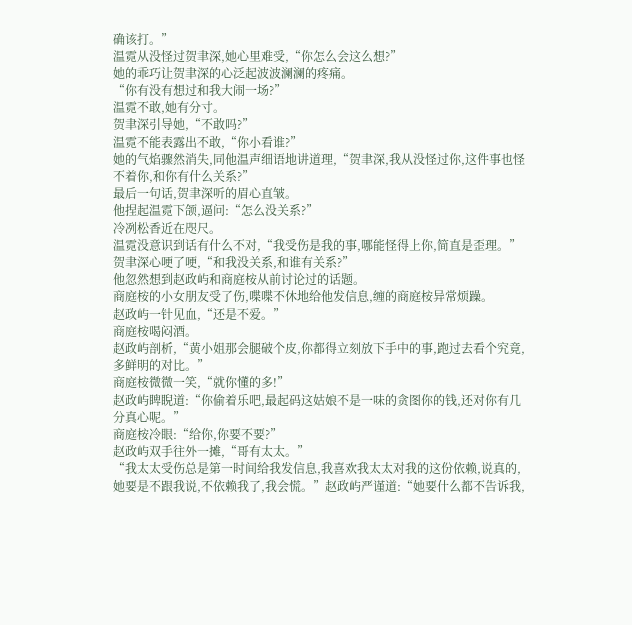确该打。”
温霓从没怪过贺聿深,她心里难受,“你怎么会这么想?”
她的乖巧让贺聿深的心泛起波波澜澜的疼痛。
“你有没有想过和我大闹一场?”
温霓不敢,她有分寸。
贺聿深引导她,“不敢吗?”
温霓不能表露出不敢,“你小看谁?”
她的气焰骤然消失,同他温声细语地讲道理,“贺聿深,我从没怪过你,这件事也怪不着你,和你有什么关系?”
最后一句话,贺聿深听的眉心直皱。
他捏起温霓下颌,逼问:“怎么没关系?”
冷冽松香近在咫尺。
温霓没意识到话有什么不对,“我受伤是我的事,哪能怪得上你,简直是歪理。”
贺聿深心哽了哽,“和我没关系,和谁有关系?”
他忽然想到赵政屿和商庭桉从前讨论过的话题。
商庭桉的小女朋友受了伤,喋喋不休地给他发信息,缠的商庭桉异常烦躁。
赵政屿一针见血,“还是不爱。”
商庭桉喝闷酒。
赵政屿剖析,“黄小姐那会腿破个皮,你都得立刻放下手中的事,跑过去看个究竟,多鲜明的对比。”
商庭桉微微一笑,“就你懂的多!”
赵政屿睥睨道:“你偷着乐吧,最起码这姑娘不是一味的贪图你的钱,还对你有几分真心呢。”
商庭桉冷眼:“给你,你要不要?”
赵政屿双手往外一摊,“哥有太太。”
“我太太受伤总是第一时间给我发信息,我喜欢我太太对我的这份依赖,说真的,她要是不跟我说,不依赖我了,我会慌。”赵政屿严谨道:“她要什么都不告诉我,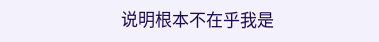说明根本不在乎我是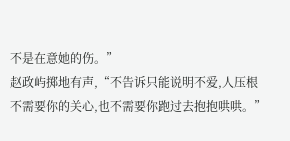不是在意她的伤。”
赵政屿掷地有声,“不告诉只能说明不爱,人压根不需要你的关心,也不需要你跑过去抱抱哄哄。”